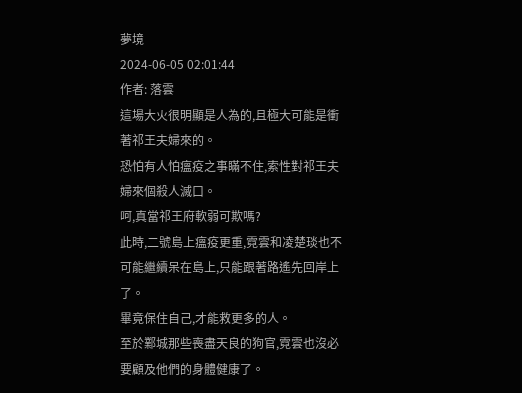夢境
2024-06-05 02:01:44
作者: 落雲
這場大火很明顯是人為的,且極大可能是衝著祁王夫婦來的。
恐怕有人怕瘟疫之事瞞不住,索性對祁王夫婦來個殺人滅口。
呵,真當祁王府軟弱可欺嗎?
此時,二號島上瘟疫更重,霓雲和凌楚琰也不可能繼續呆在島上,只能跟著路遙先回岸上了。
畢竟保住自己,才能救更多的人。
至於鄴城那些喪盡天良的狗官,霓雲也沒必要顧及他們的身體健康了。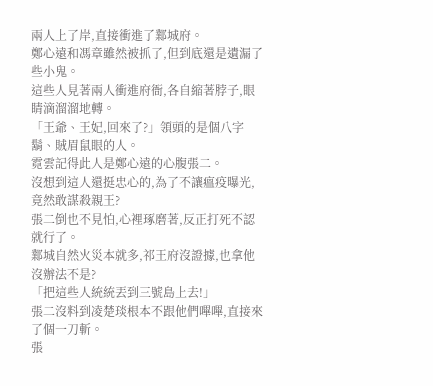兩人上了岸,直接衝進了鄴城府。
鄭心遠和馮章雖然被抓了,但到底還是遺漏了些小鬼。
這些人見著兩人衝進府衙,各自縮著脖子,眼睛滴溜溜地轉。
「王爺、王妃,回來了?」領頭的是個八字鬍、賊眉鼠眼的人。
霓雲記得此人是鄭心遠的心腹張二。
沒想到這人還挺忠心的,為了不讓瘟疫曝光,竟然敢謀殺親王?
張二倒也不見怕,心裡琢磨著,反正打死不認就行了。
鄴城自然火災本就多,祁王府沒證據,也拿他沒辦法不是?
「把這些人統統丟到三號島上去!」
張二沒料到凌楚琰根本不跟他們嗶嗶,直接來了個一刀斬。
張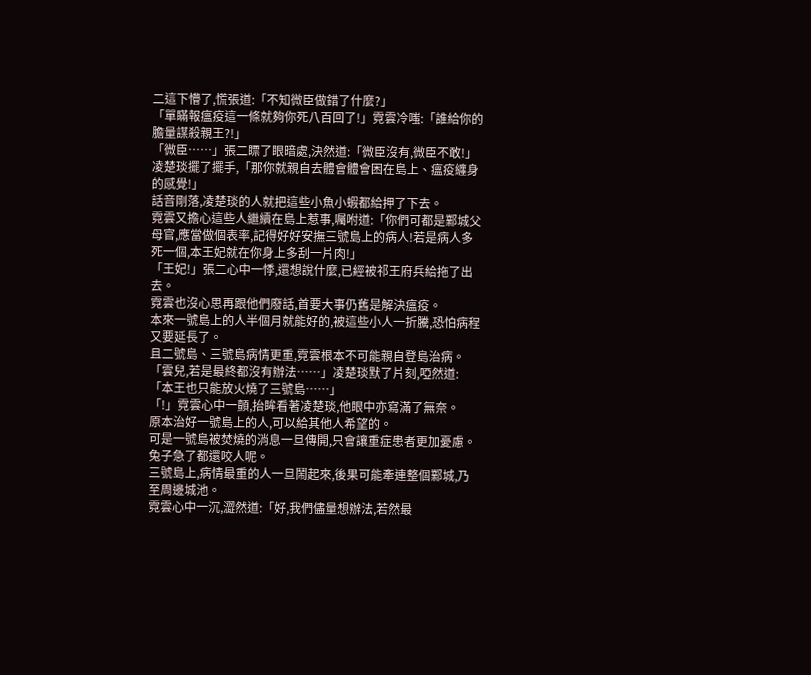二這下懵了,慌張道:「不知微臣做錯了什麼?」
「單瞞報瘟疫這一條就夠你死八百回了!」霓雲冷嗤:「誰給你的膽量謀殺親王?!」
「微臣……」張二瞟了眼暗處,決然道:「微臣沒有,微臣不敢!」
凌楚琰擺了擺手,「那你就親自去體會體會困在島上、瘟疫纏身的感覺!」
話音剛落,凌楚琰的人就把這些小魚小蝦都給押了下去。
霓雲又擔心這些人繼續在島上惹事,囑咐道:「你們可都是鄴城父母官,應當做個表率,記得好好安撫三號島上的病人!若是病人多死一個,本王妃就在你身上多刮一片肉!」
「王妃!」張二心中一悸,還想說什麼,已經被祁王府兵給拖了出去。
霓雲也沒心思再跟他們廢話,首要大事仍舊是解決瘟疫。
本來一號島上的人半個月就能好的,被這些小人一折騰,恐怕病程又要延長了。
且二號島、三號島病情更重,霓雲根本不可能親自登島治病。
「雲兒,若是最終都沒有辦法……」凌楚琰默了片刻,啞然道:「本王也只能放火燒了三號島……」
「!」霓雲心中一顫,抬眸看著凌楚琰,他眼中亦寫滿了無奈。
原本治好一號島上的人,可以給其他人希望的。
可是一號島被焚燒的消息一旦傳開,只會讓重症患者更加憂慮。
兔子急了都還咬人呢。
三號島上,病情最重的人一旦鬧起來,後果可能牽連整個鄴城,乃至周邊城池。
霓雲心中一沉,澀然道:「好,我們儘量想辦法,若然最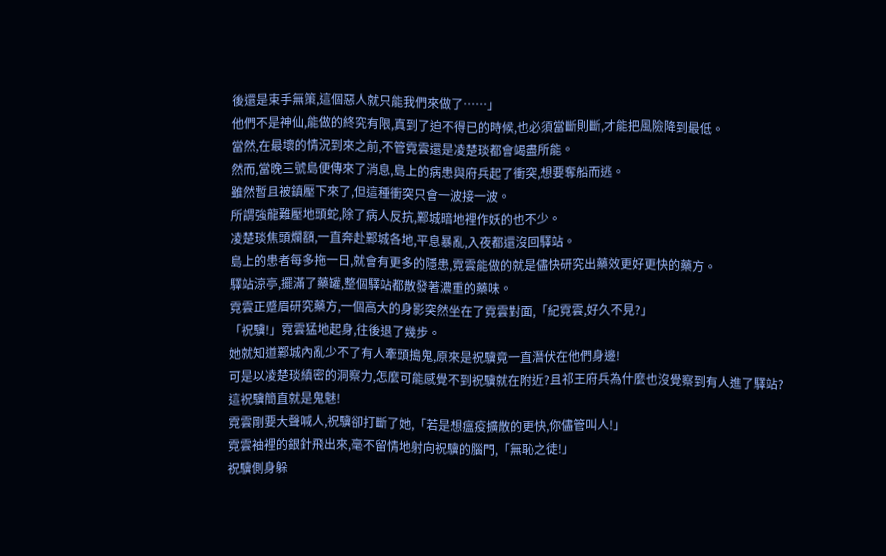後還是束手無策,這個惡人就只能我們來做了……」
他們不是神仙,能做的終究有限,真到了迫不得已的時候,也必須當斷則斷,才能把風險降到最低。
當然,在最壞的情況到來之前,不管霓雲還是凌楚琰都會竭盡所能。
然而,當晚三號島便傳來了消息,島上的病患與府兵起了衝突,想要奪船而逃。
雖然暫且被鎮壓下來了,但這種衝突只會一波接一波。
所謂強龍難壓地頭蛇,除了病人反抗,鄴城暗地裡作妖的也不少。
凌楚琰焦頭爛額,一直奔赴鄴城各地,平息暴亂,入夜都還沒回驛站。
島上的患者每多拖一日,就會有更多的隱患,霓雲能做的就是儘快研究出藥效更好更快的藥方。
驛站涼亭,擺滿了藥罐,整個驛站都散發著濃重的藥味。
霓雲正蹙眉研究藥方,一個高大的身影突然坐在了霓雲對面,「紀霓雲,好久不見?」
「祝驥!」霓雲猛地起身,往後退了幾步。
她就知道鄴城內亂少不了有人牽頭搗鬼,原來是祝驥竟一直潛伏在他們身邊!
可是以凌楚琰縝密的洞察力,怎麼可能感覺不到祝驥就在附近?且祁王府兵為什麼也沒覺察到有人進了驛站?
這祝驥簡直就是鬼魅!
霓雲剛要大聲喊人,祝驥卻打斷了她,「若是想瘟疫擴散的更快,你儘管叫人!」
霓雲袖裡的銀針飛出來,毫不留情地射向祝驥的腦門,「無恥之徒!」
祝驥側身躲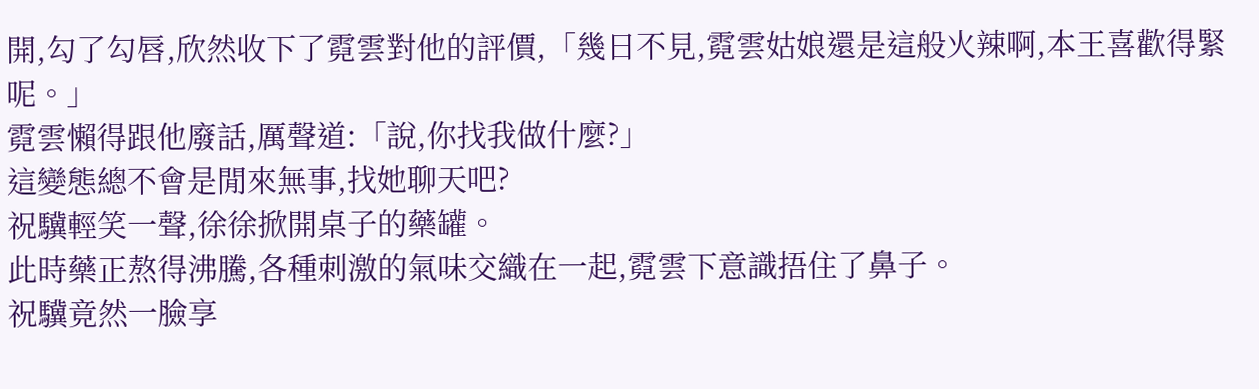開,勾了勾唇,欣然收下了霓雲對他的評價,「幾日不見,霓雲姑娘還是這般火辣啊,本王喜歡得緊呢。」
霓雲懶得跟他廢話,厲聲道:「說,你找我做什麼?」
這變態總不會是閒來無事,找她聊天吧?
祝驥輕笑一聲,徐徐掀開桌子的藥罐。
此時藥正熬得沸騰,各種刺激的氣味交織在一起,霓雲下意識捂住了鼻子。
祝驥竟然一臉享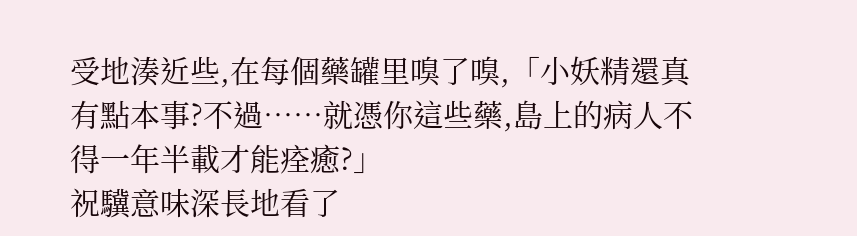受地湊近些,在每個藥罐里嗅了嗅,「小妖精還真有點本事?不過……就憑你這些藥,島上的病人不得一年半載才能痊癒?」
祝驥意味深長地看了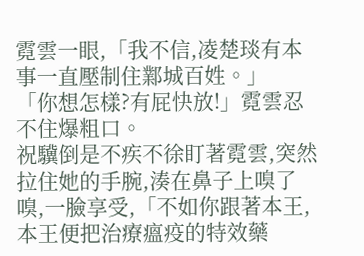霓雲一眼,「我不信,凌楚琰有本事一直壓制住鄴城百姓。」
「你想怎樣?有屁快放!」霓雲忍不住爆粗口。
祝驥倒是不疾不徐盯著霓雲,突然拉住她的手腕,湊在鼻子上嗅了嗅,一臉享受,「不如你跟著本王,本王便把治療瘟疫的特效藥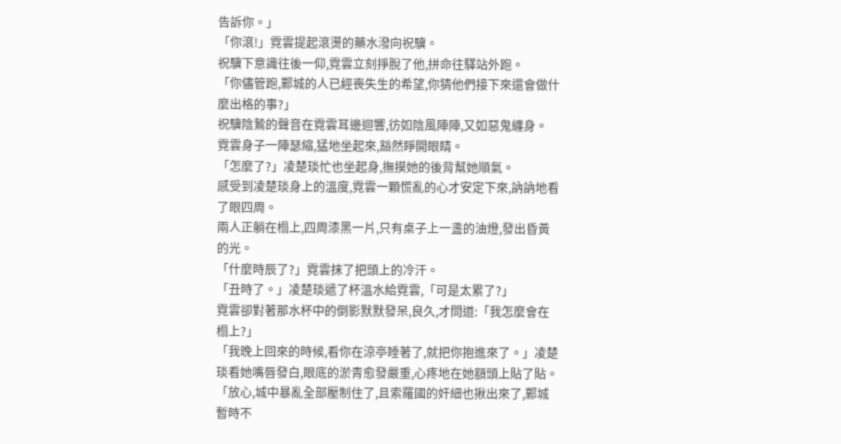告訴你。」
「你滾!」霓雲提起滾燙的藥水潑向祝驥。
祝驥下意識往後一仰,霓雲立刻掙脫了他,拼命往驛站外跑。
「你儘管跑,鄴城的人已經喪失生的希望,你猜他們接下來還會做什麼出格的事?」
祝驥陰鷙的聲音在霓雲耳邊迴響,彷如陰風陣陣,又如惡鬼纏身。
霓雲身子一陣瑟縮,猛地坐起來,豁然睜開眼睛。
「怎麼了?」凌楚琰忙也坐起身,撫摸她的後背幫她順氣。
感受到凌楚琰身上的溫度,霓雲一顆慌亂的心才安定下來,訥訥地看了眼四周。
兩人正躺在榻上,四周漆黑一片,只有桌子上一盞的油燈,發出昏黃的光。
「什麼時辰了?」霓雲抹了把頭上的冷汗。
「丑時了。」凌楚琰遞了杯溫水給霓雲,「可是太累了?」
霓雲卻對著那水杯中的倒影默默發呆,良久,才問道:「我怎麼會在榻上?」
「我晚上回來的時候,看你在涼亭睡著了,就把你抱進來了。」凌楚琰看她嘴唇發白,眼底的淤青愈發嚴重,心疼地在她額頭上貼了貼。
「放心,城中暴亂全部壓制住了,且索羅國的奸細也揪出來了,鄴城暫時不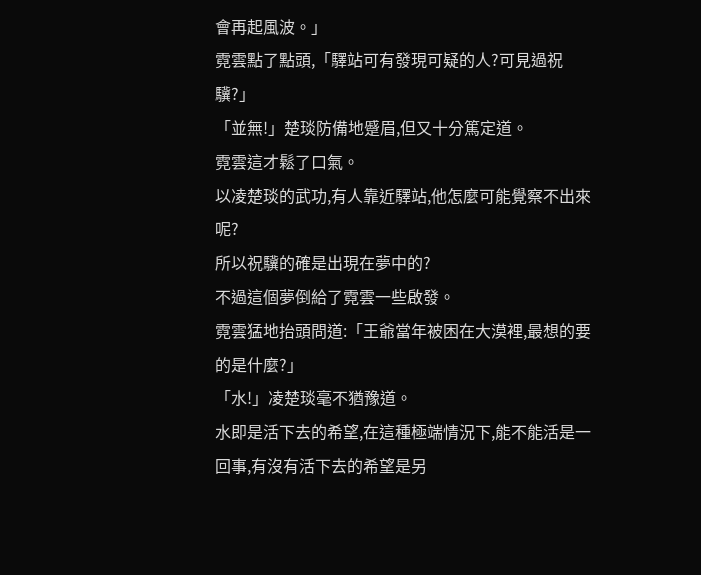會再起風波。」
霓雲點了點頭,「驛站可有發現可疑的人?可見過祝驥?」
「並無!」楚琰防備地蹙眉,但又十分篤定道。
霓雲這才鬆了口氣。
以凌楚琰的武功,有人靠近驛站,他怎麼可能覺察不出來呢?
所以祝驥的確是出現在夢中的?
不過這個夢倒給了霓雲一些啟發。
霓雲猛地抬頭問道:「王爺當年被困在大漠裡,最想的要的是什麼?」
「水!」凌楚琰毫不猶豫道。
水即是活下去的希望,在這種極端情況下,能不能活是一回事,有沒有活下去的希望是另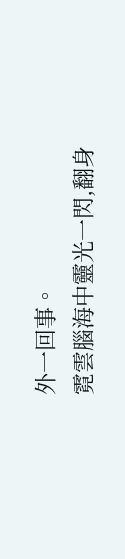外一回事。
霓雲腦海中靈光一閃,翻身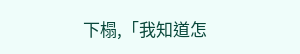下榻,「我知道怎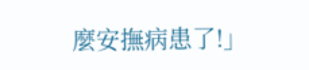麼安撫病患了!」